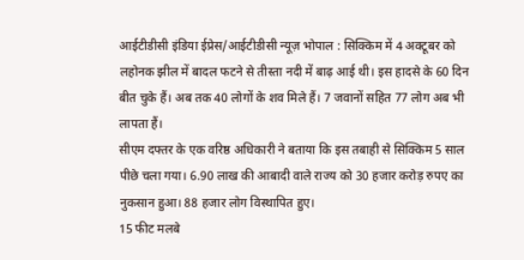आईटीडीसी इंडिया ईप्रेस/आईटीडीसी न्यूज़ भोपाल : सिक्किम में 4 अक्टूबर को लहोनक झील में बादल फटने से तीस्ता नदी में बाढ़ आई थी। इस हादसे के 60 दिन बीत चुके हैं। अब तक 40 लोगों के शव मिले हैं। 7 जवानों सहित 77 लोग अब भी लापता हैं।
सीएम दफ्तर के एक वरिष्ठ अधिकारी ने बताया कि इस तबाही से सिक्किम 5 साल पीछे चला गया। 6.90 लाख की आबादी वाले राज्य को 30 हजार करोड़ रुपए का नुकसान हुआ। 88 हजार लोग विस्थापित हुए।
15 फीट मलबे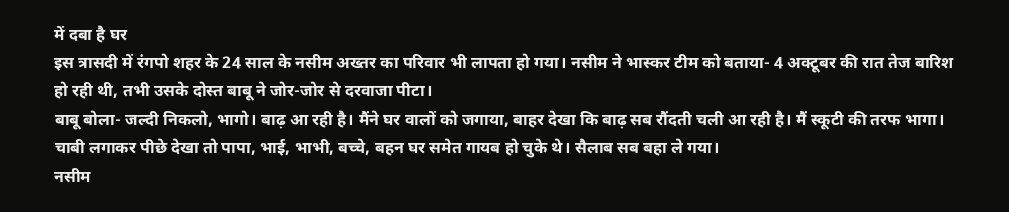में दबा है घर
इस त्रासदी में रंगपो शहर के 24 साल के नसीम अख्तर का परिवार भी लापता हो गया। नसीम ने भास्कर टीम को बताया- 4 अक्टूबर की रात तेज बारिश हो रही थी, तभी उसके दोस्त बाबू ने जोर-जोर से दरवाजा पीटा।
बाबू बोला- जल्दी निकलो, भागो। बाढ़ आ रही है। मैंने घर वालों को जगाया, बाहर देखा कि बाढ़ सब रौंदती चली आ रही है। मैं स्कूटी की तरफ भागा। चाबी लगाकर पीछे देखा तो पापा, भाई, भाभी, बच्चे, बहन घर समेत गायब हो चुके थे। सैलाब सब बहा ले गया।
नसीम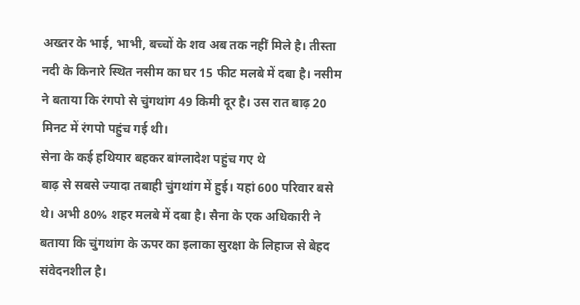अख्तर के भाई, भाभी, बच्चों के शव अब तक नहीं मिले है। तीस्ता नदी के किनारे स्थित नसीम का घर 15 फीट मलबे में दबा है। नसीम ने बताया कि रंगपो से चुंगथांग 49 किमी दूर है। उस रात बाढ़ 20 मिनट में रंगपो पहुंच गई थी।
सेना के कई हथियार बहकर बांग्लादेश पहुंच गए थे
बाढ़ से सबसे ज्यादा तबाही चुंगथांग में हुई। यहां 600 परिवार बसे थे। अभी 80% शहर मलबे में दबा है। सैना के एक अधिकारी ने बताया कि चुंगथांग के ऊपर का इलाका सुरक्षा के लिहाज से बेहद संवेदनशील है।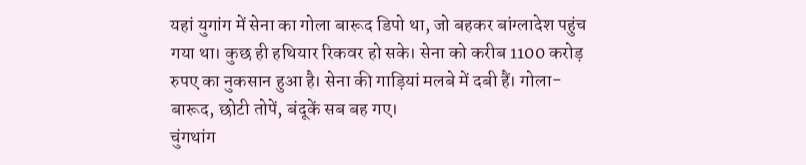यहां युगांग में सेना का गोला बारूद डिपो था, जो बहकर बांग्लादेश पहुंच गया था। कुछ ही हथियार रिकवर हो सके। सेना को करीब 1100 करोड़ रुपए का नुकसान हुआ है। सेना की गाड़ियां मलबे में दबी हैं। गोला-बारूद, छोटी तोपें, बंदूकें सब बह गए।
चुंगथांग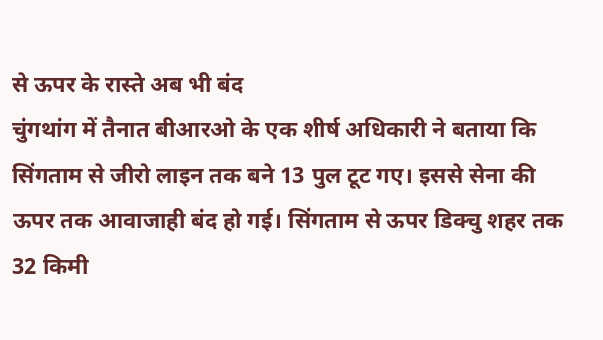से ऊपर के रास्ते अब भी बंद
चुंगथांग में तैनात बीआरओ के एक शीर्ष अधिकारी ने बताया कि सिंगताम से जीरो लाइन तक बने 13 पुल टूट गए। इससे सेना की ऊपर तक आवाजाही बंद हो गई। सिंगताम से ऊपर डिक्चु शहर तक 32 किमी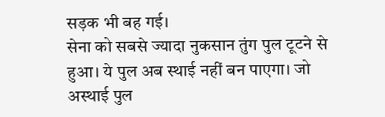सड़क भी बह गई।
सेना को सबसे ज्यादा नुकसान तुंग पुल टूटने से हुआ। ये पुल अब स्थाई नहीं बन पाएगा। जो अस्थाई पुल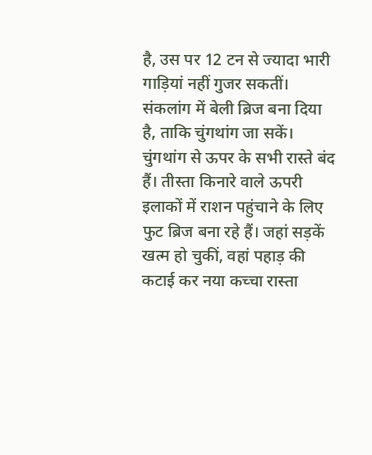है, उस पर 12 टन से ज्यादा भारी गाड़ियां नहीं गुजर सकतीं। संकलांग में बेली ब्रिज बना दिया है, ताकि चुंगथांग जा सकें।
चुंगथांग से ऊपर के सभी रास्ते बंद हैं। तीस्ता किनारे वाले ऊपरी इलाकों में राशन पहुंचाने के लिए फुट ब्रिज बना रहे हैं। जहां सड़कें खत्म हो चुकीं, वहां पहाड़ की कटाई कर नया कच्चा रास्ता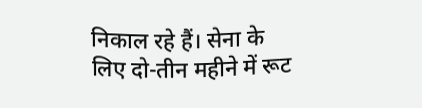निकाल रहे हैं। सेना के लिए दो-तीन महीने में रूट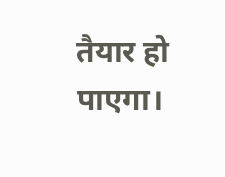तैयार हो पाएगा।